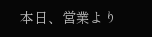本日、営業より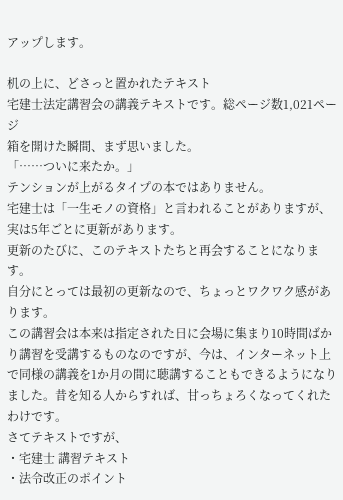アップします。

机の上に、どさっと置かれたテキスト
宅建士法定講習会の講義テキストです。総ページ数1,021ページ
箱を開けた瞬間、まず思いました。
「……ついに来たか。」
テンションが上がるタイプの本ではありません。
宅建士は「一生モノの資格」と言われることがありますが、
実は5年ごとに更新があります。
更新のたびに、このテキストたちと再会することになります。
自分にとっては最初の更新なので、ちょっとワクワク感があります。
この講習会は本来は指定された日に会場に集まり10時間ばかり講習を受講するものなのですが、今は、インターネット上で同様の講義を1か月の間に聴講することもできるようになりました。昔を知る人からすれば、甘っちょろくなってくれたわけです。
さてテキストですが、
・宅建士 講習テキスト
・法令改正のポイント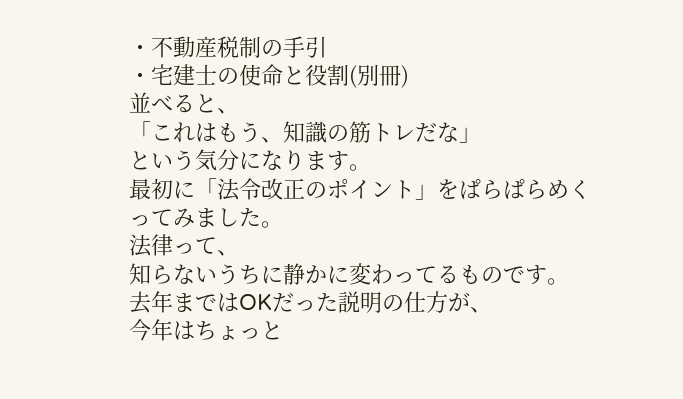・不動産税制の手引
・宅建士の使命と役割(別冊)
並べると、
「これはもう、知識の筋トレだな」
という気分になります。
最初に「法令改正のポイント」をぱらぱらめくってみました。
法律って、
知らないうちに静かに変わってるものです。
去年まではOKだった説明の仕方が、
今年はちょっと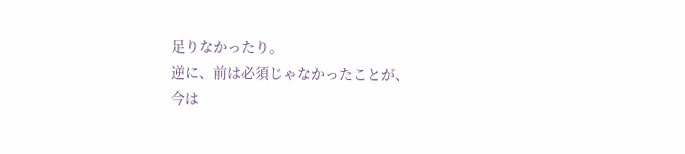足りなかったり。
逆に、前は必須じゃなかったことが、
今は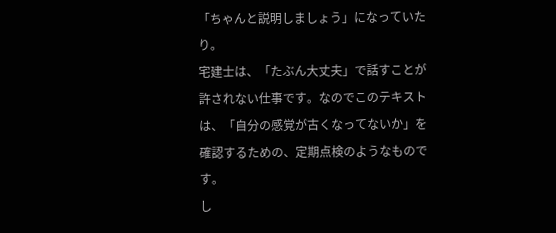「ちゃんと説明しましょう」になっていたり。
宅建士は、「たぶん大丈夫」で話すことが許されない仕事です。なのでこのテキストは、「自分の感覚が古くなってないか」を確認するための、定期点検のようなものです。
し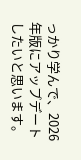っかり学んで、2026年版にアップデートしたいと思います。